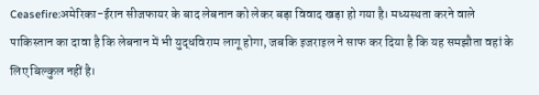Ceasefire:अमेरिका-ईरान सीजफायर के बाद लेबनान को लेकर बड़ा विवाद खड़ा हो गया है। मध्यस्थता करने वाले पाकिस्तान का दावा है कि लेबनान में भी युद्धविराम लागू होगा, जबकि इजराइल ने साफ कर दिया है कि यह समझौता वहां के लिए बिल्कुल नहीं है।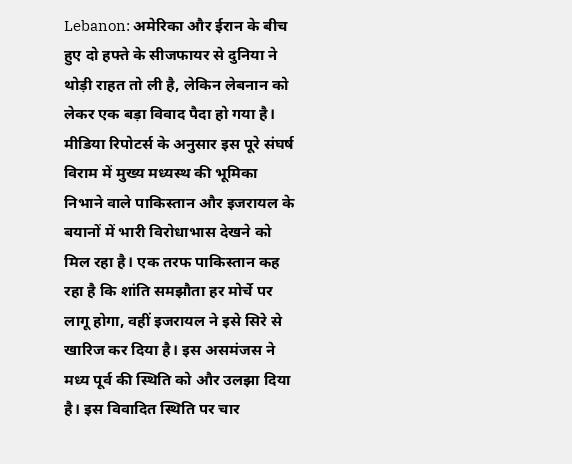Lebanon: अमेरिका और ईरान के बीच हुए दो हफ्ते के सीजफायर से दुनिया ने थोड़ी राहत तो ली है, लेकिन लेबनान को लेकर एक बड़ा विवाद पैदा हो गया है। मीडिया रिपोटर्स के अनुसार इस पूरे संघर्ष विराम में मुख्य मध्यस्थ की भूमिका निभाने वाले पाकिस्तान और इजरायल के बयानों में भारी विरोधाभास देखने को मिल रहा है। एक तरफ पाकिस्तान कह रहा है कि शांति समझौता हर मोर्चे पर लागू होगा, वहीं इजरायल ने इसे सिरे से खारिज कर दिया है। इस असमंजस ने मध्य पूर्व की स्थिति को और उलझा दिया है। इस विवादित स्थिति पर चार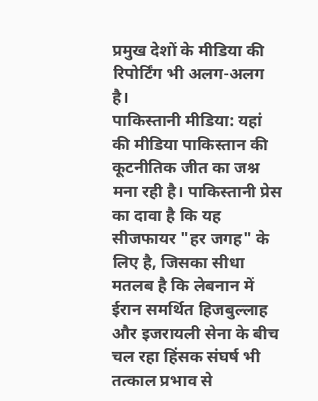प्रमुख देशों के मीडिया की रिपोर्टिंग भी अलग-अलग है।
पाकिस्तानी मीडिया: यहां की मीडिया पाकिस्तान की कूटनीतिक जीत का जश्न मना रही है। पाकिस्तानी प्रेस का दावा है कि यह सीजफायर "हर जगह" के लिए है, जिसका सीधा मतलब है कि लेबनान में ईरान समर्थित हिजबुल्लाह और इजरायली सेना के बीच चल रहा हिंसक संघर्ष भी तत्काल प्रभाव से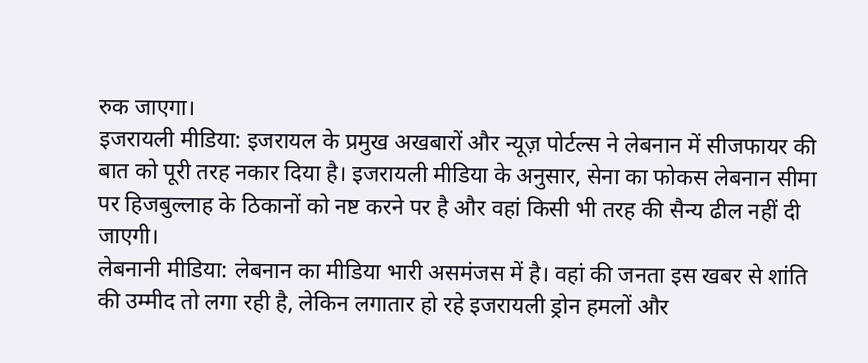रुक जाएगा।
इजरायली मीडिया: इजरायल के प्रमुख अखबारों और न्यूज़ पोर्टल्स ने लेबनान में सीजफायर की बात को पूरी तरह नकार दिया है। इजरायली मीडिया के अनुसार, सेना का फोकस लेबनान सीमा पर हिजबुल्लाह के ठिकानों को नष्ट करने पर है और वहां किसी भी तरह की सैन्य ढील नहीं दी जाएगी।
लेबनानी मीडिया: लेबनान का मीडिया भारी असमंजस में है। वहां की जनता इस खबर से शांति की उम्मीद तो लगा रही है, लेकिन लगातार हो रहे इजरायली ड्रोन हमलों और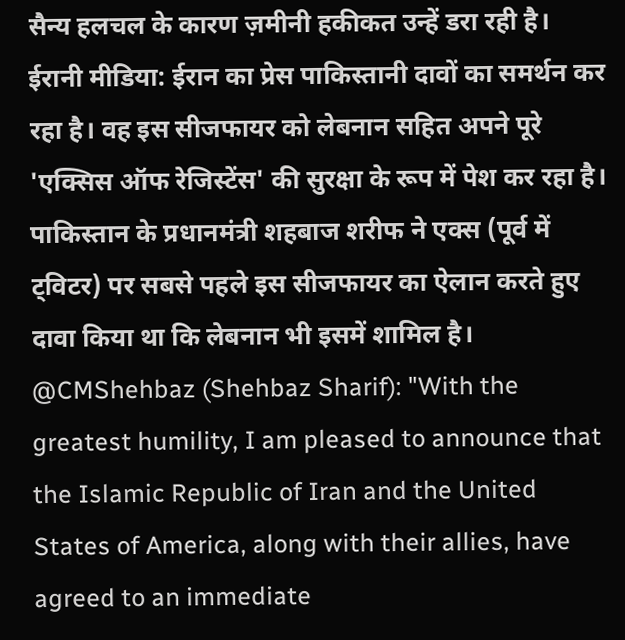सैन्य हलचल के कारण ज़मीनी हकीकत उन्हें डरा रही है।
ईरानी मीडिया: ईरान का प्रेस पाकिस्तानी दावों का समर्थन कर रहा है। वह इस सीजफायर को लेबनान सहित अपने पूरे 'एक्सिस ऑफ रेजिस्टेंस' की सुरक्षा के रूप में पेश कर रहा है।
पाकिस्तान के प्रधानमंत्री शहबाज शरीफ ने एक्स (पूर्व में ट्विटर) पर सबसे पहले इस सीजफायर का ऐलान करते हुए दावा किया था कि लेबनान भी इसमें शामिल है।
@CMShehbaz (Shehbaz Sharif): "With the greatest humility, I am pleased to announce that the Islamic Republic of Iran and the United States of America, along with their allies, have agreed to an immediate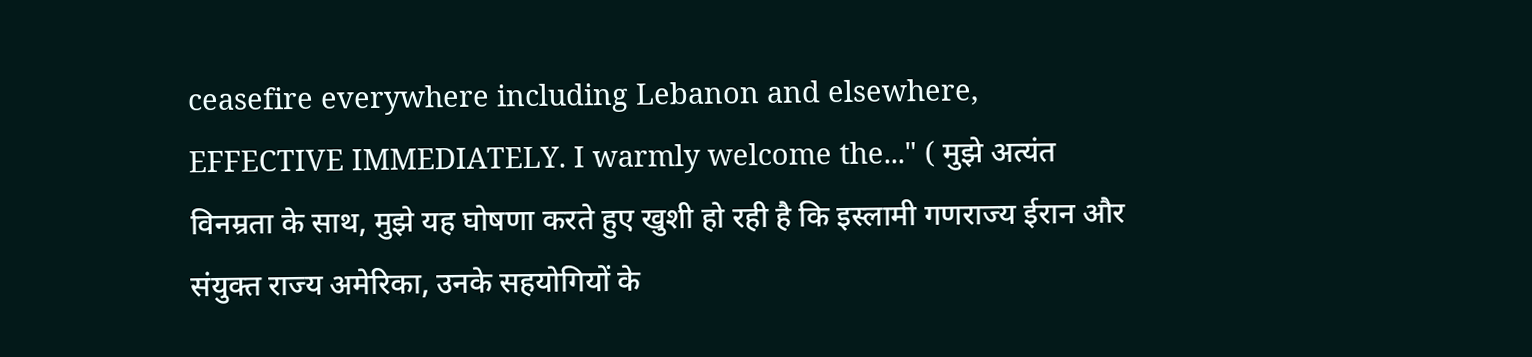ceasefire everywhere including Lebanon and elsewhere, EFFECTIVE IMMEDIATELY. I warmly welcome the..." ( मुझे अत्यंत विनम्रता के साथ, मुझे यह घोषणा करते हुए खुशी हो रही है कि इस्लामी गणराज्य ईरान और संयुक्त राज्य अमेरिका, उनके सहयोगियों के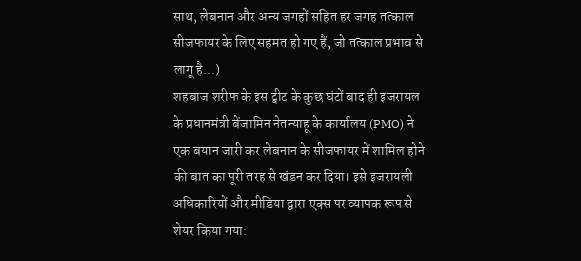साथ, लेबनान और अन्य जगहों सहित हर जगह तत्काल सीजफायर के लिए सहमत हो गए हैं, जो तत्काल प्रभाव से लागू है...)
शहबाज शरीफ के इस ट्वीट के कुछ घंटों बाद ही इजरायल के प्रधानमंत्री बेंजामिन नेतन्याहू के कार्यालय (PMO) ने एक बयान जारी कर लेबनान के सीजफायर में शामिल होने की बात का पूरी तरह से खंडन कर दिया। इसे इजरायली अधिकारियों और मीडिया द्वारा एक्स पर व्यापक रूप से शेयर किया गया: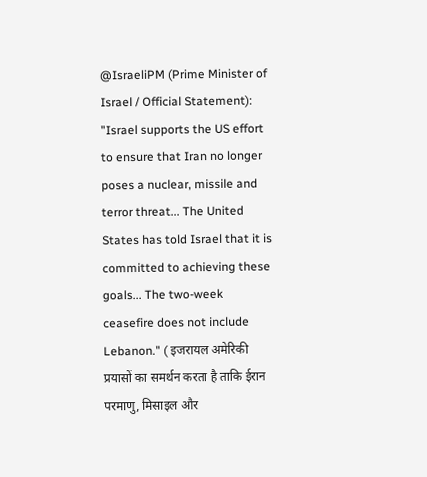@IsraeliPM (Prime Minister of Israel / Official Statement): "Israel supports the US effort to ensure that Iran no longer poses a nuclear, missile and terror threat... The United States has told Israel that it is committed to achieving these goals... The two-week ceasefire does not include Lebanon." ( इजरायल अमेरिकी प्रयासों का समर्थन करता है ताकि ईरान परमाणु, मिसाइल और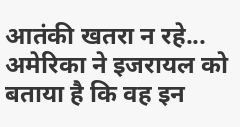आतंकी खतरा न रहे... अमेरिका ने इजरायल को बताया है कि वह इन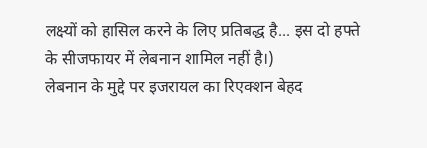लक्ष्यों को हासिल करने के लिए प्रतिबद्ध है... इस दो हफ्ते के सीजफायर में लेबनान शामिल नहीं है।)
लेबनान के मुद्दे पर इजरायल का रिएक्शन बेहद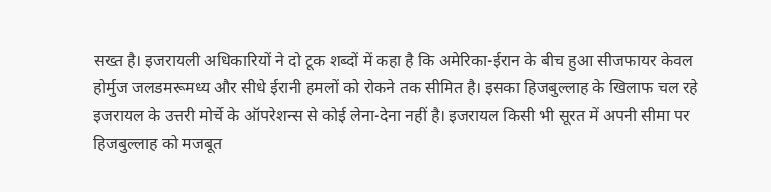सख्त है। इजरायली अधिकारियों ने दो टूक शब्दों में कहा है कि अमेरिका-ईरान के बीच हुआ सीजफायर केवल होर्मुज जलडमरूमध्य और सीधे ईरानी हमलों को रोकने तक सीमित है। इसका हिजबुल्लाह के खिलाफ चल रहे इजरायल के उत्तरी मोर्चे के ऑपरेशन्स से कोई लेना-देना नहीं है। इजरायल किसी भी सूरत में अपनी सीमा पर हिजबुल्लाह को मजबूत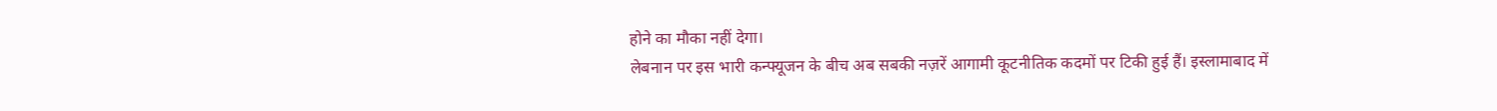होने का मौका नहीं देगा।
लेबनान पर इस भारी कन्फ्यूजन के बीच अब सबकी नज़रें आगामी कूटनीतिक कदमों पर टिकी हुई हैं। इस्लामाबाद में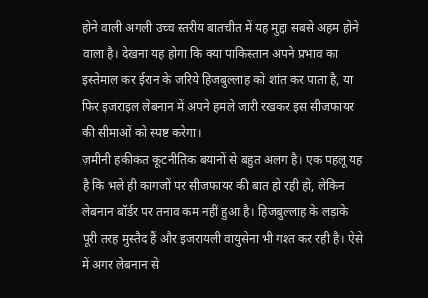होने वाली अगली उच्च स्तरीय बातचीत में यह मुद्दा सबसे अहम होने वाला है। देखना यह होगा कि क्या पाकिस्तान अपने प्रभाव का इस्तेमाल कर ईरान के जरिये हिजबुल्लाह को शांत कर पाता है, या फिर इजराइल लेबनान में अपने हमले जारी रखकर इस सीजफायर की सीमाओं को स्पष्ट करेगा।
ज़मीनी हकीकत कूटनीतिक बयानों से बहुत अलग है। एक पहलू यह है कि भले ही कागजों पर सीजफायर की बात हो रही हो, लेकिन लेबनान बॉर्डर पर तनाव कम नहीं हुआ है। हिजबुल्लाह के लड़ाके पूरी तरह मुस्तैद हैं और इजरायली वायुसेना भी गश्त कर रही है। ऐसे में अगर लेबनान से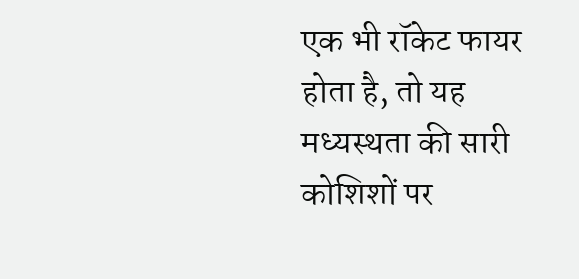एक भी रॉकेट फायर होता है, तो यह मध्यस्थता की सारी कोशिशों पर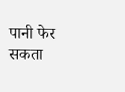पानी फेर सकता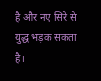है और नए सिरे से युद्ध भड़क सकता है।